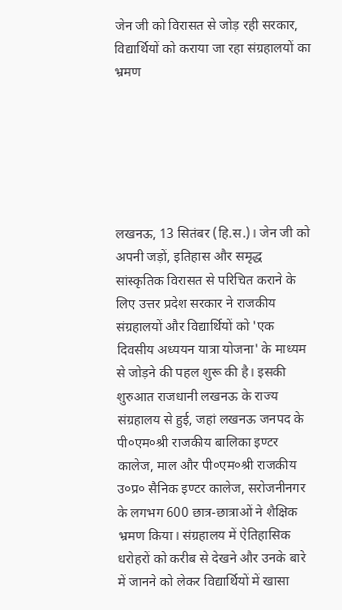जेन जी को विरासत से जोड़ रही सरकार, विद्यार्थियों को कराया जा रहा संग्रहालयों का भ्रमण






लखनऊ, 13 सितंबर (हि.स.)। जेन जी को अपनी जड़ों, इतिहास और समृद्ध सांस्कृतिक विरासत से परिचित कराने के लिए उत्तर प्रदेश सरकार ने राजकीय संग्रहालयों और विद्यार्थियों को 'एक दिवसीय अध्ययन यात्रा योजना' के माध्यम से जोड़ने की पहल शुरू की है। इसकी शुरुआत राजधानी लखनऊ के राज्य संग्रहालय से हुई, जहां लखनऊ जनपद के पी०एम०श्री राजकीय बालिका इण्टर कालेज, माल और पी०एम०श्री राजकीय उ०प्र० सैनिक इण्टर कालेज, सरोजनीनगर के लगभग 600 छात्र-छात्राओं ने शैक्षिक भ्रमण किया। संग्रहालय में ऐतिहासिक धरोहरों को करीब से देखने और उनके बारे में जानने को लेकर विद्यार्थियों में खासा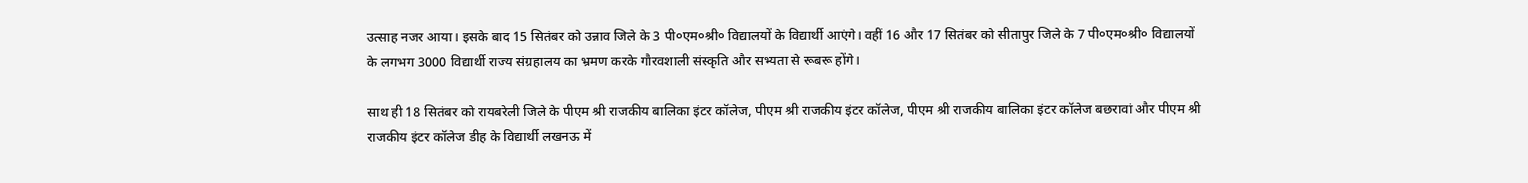उत्साह नजर आया। इसके बाद 15 सितंबर को उन्नाव जिले के 3 पी०एम०श्री० विद्यालयों के विद्यार्थी आएंगे। वहीं 16 और 17 सितंबर को सीतापुर जिले के 7 पी०एम०श्री० विद्यालयों के लगभग 3000 विद्यार्थी राज्य संग्रहालय का भ्रमण करके गौरवशाली संस्कृति और सभ्यता से रूबरू होंगे।

साथ ही 18 सितंबर को रायबरेली जिले के पीएम श्री राजकीय बालिका इंटर कॉलेज, पीएम श्री राजकीय इंटर कॉलेज, पीएम श्री राजकीय बालिका इंटर कॉलेज बछरावां और पीएम श्री राजकीय इंटर कॉलेज डीह के विद्यार्थी लखनऊ में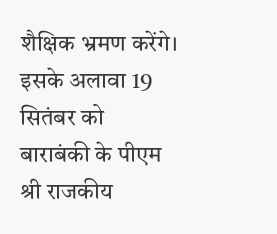शैक्षिक भ्रमण करेंगे। इसके अलावा 19 सितंबर को बाराबंकी के पीएम श्री राजकीय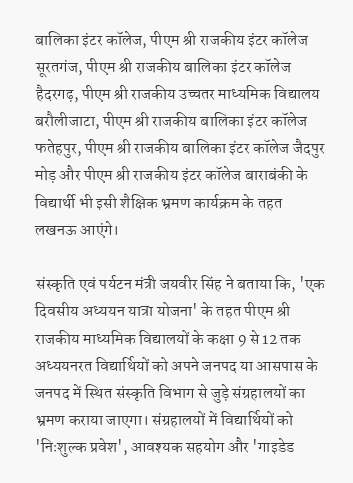बालिका इंटर कॉलेज, पीएम श्री राजकीय इंटर कॉलेज सूरतगंज, पीएम श्री राजकीय बालिका इंटर कॉलेज हैदरगढ़, पीएम श्री राजकीय उच्चतर माध्यमिक विद्यालय बरौलीजाटा, पीएम श्री राजकीय बालिका इंटर कॉलेज फतेहपुर, पीएम श्री राजकीय बालिका इंटर कॉलेज जैदपुर मोड़ और पीएम श्री राजकीय इंटर कॉलेज बाराबंकी के विद्यार्थी भी इसी शैक्षिक भ्रमण कार्यक्रम के तहत लखनऊ आएंगे।

संस्कृति एवं पर्यटन मंत्री जयवीर सिंह ने बताया कि, 'एक दिवसीय अध्ययन यात्रा योजना' के तहत पीएम श्री राजकीय माध्यमिक विद्यालयों के कक्षा 9 से 12 तक अध्ययनरत विद्यार्थियों को अपने जनपद या आसपास के जनपद में स्थित संस्कृति विभाग से जुड़े संग्रहालयों का भ्रमण कराया जाएगा। संग्रहालयों में विद्यार्थियों को 'निःशुल्क प्रवेश', आवश्यक सहयोग और 'गाइडेड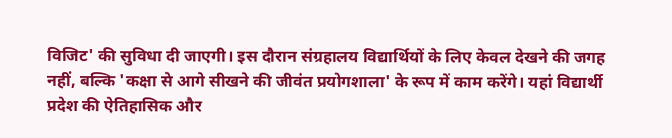विजिट' की सुविधा दी जाएगी। इस दौरान संग्रहालय विद्यार्थियों के लिए केवल देखने की जगह नहीं, बल्कि 'कक्षा से आगे सीखने की जीवंत प्रयोगशाला' के रूप में काम करेंगे। यहां विद्यार्थी प्रदेश की ऐतिहासिक और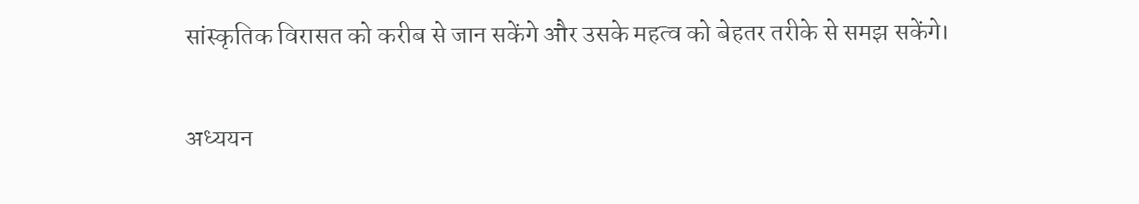सांस्कृतिक विरासत को करीब से जान सकेंगे और उसके महत्व को बेहतर तरीके से समझ सकेंगे।

अध्ययन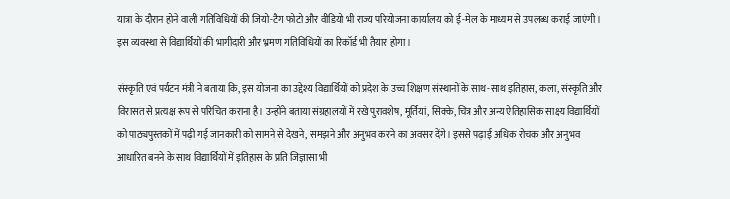यात्रा के दौरान होने वाली गतिविधियों की जियो-टैग फोटो और वीडियो भी राज्य परियोजना कार्यालय को ई-मेल के माध्यम से उपलब्ध कराई जाएंगी। इस व्यवस्था से विद्यार्थियों की भागीदारी और भ्रमण गतिविधियों का रिकॉर्ड भी तैयार होगा।

संस्कृति एवं पर्यटन मंत्री ने बताया कि, इस योजना का उद्देश्य विद्यार्थियों को प्रदेश के उच्च शिक्षण संस्थानों के साथ-साथ इतिहास, कला, संस्कृति और विरासत से प्रत्यक्ष रूप से परिचित कराना है। उन्होंने बताया संग्रहालयों में रखे पुरावशेष, मूर्तियां, सिक्के, चित्र और अन्य ऐतिहासिक साक्ष्य विद्यार्थियों को पाठ्यपुस्तकों में पढ़ी गई जानकारी को सामने से देखने, समझने और अनुभव करने का अवसर देंगे। इससे पढ़ाई अधिक रोचक और अनुभव आधारित बनने के साथ विद्यार्थियों में इतिहास के प्रति जिज्ञासा भी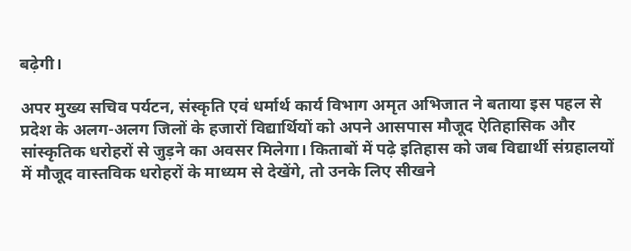बढ़ेगी।

अपर मुख्य सचिव पर्यटन, संस्कृति एवं धर्मार्थ कार्य विभाग अमृत अभिजात ने बताया इस पहल से प्रदेश के अलग-अलग जिलों के हजारों विद्यार्थियों को अपने आसपास मौजूद ऐतिहासिक और सांस्कृतिक धरोहरों से जुड़ने का अवसर मिलेगा। किताबों में पढ़े इतिहास को जब विद्यार्थी संग्रहालयों में मौजूद वास्तविक धरोहरों के माध्यम से देखेंगे, तो उनके लिए सीखने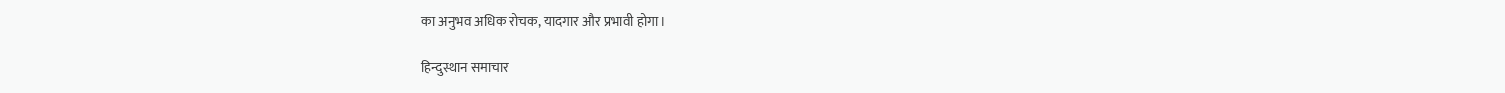का अनुभव अधिक रोचक, यादगार और प्रभावी होगा।

हिन्दुस्थान समाचार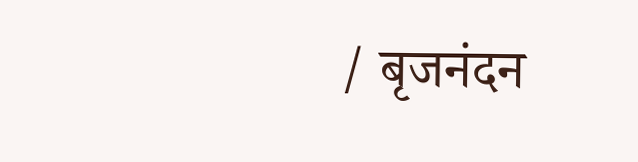/ बृजनंदन